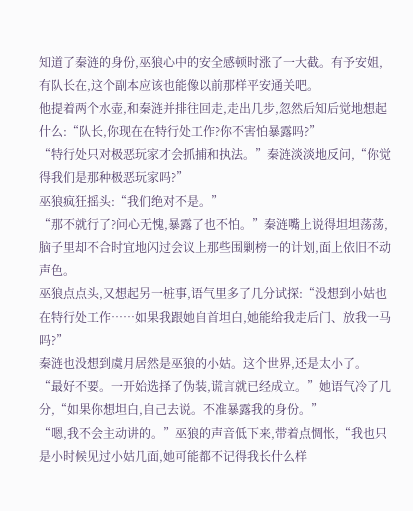知道了秦涟的身份,巫狼心中的安全感顿时涨了一大截。有予安姐,有队长在,这个副本应该也能像以前那样平安通关吧。
他提着两个水壶,和秦涟并排往回走,走出几步,忽然后知后觉地想起什么:“队长,你现在在特行处工作?你不害怕暴露吗?”
“特行处只对极恶玩家才会抓捕和执法。”秦涟淡淡地反问,“你觉得我们是那种极恶玩家吗?”
巫狼疯狂摇头:“我们绝对不是。”
“那不就行了?问心无愧,暴露了也不怕。”秦涟嘴上说得坦坦荡荡,脑子里却不合时宜地闪过会议上那些围剿榜一的计划,面上依旧不动声色。
巫狼点点头,又想起另一桩事,语气里多了几分试探:“没想到小姑也在特行处工作……如果我跟她自首坦白,她能给我走后门、放我一马吗?”
秦涟也没想到虞月居然是巫狼的小姑。这个世界,还是太小了。
“最好不要。一开始选择了伪装,谎言就已经成立。”她语气冷了几分,“如果你想坦白,自己去说。不准暴露我的身份。”
“嗯,我不会主动讲的。”巫狼的声音低下来,带着点惆怅,“我也只是小时候见过小姑几面,她可能都不记得我长什么样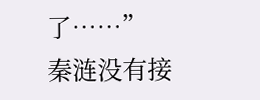了……”
秦涟没有接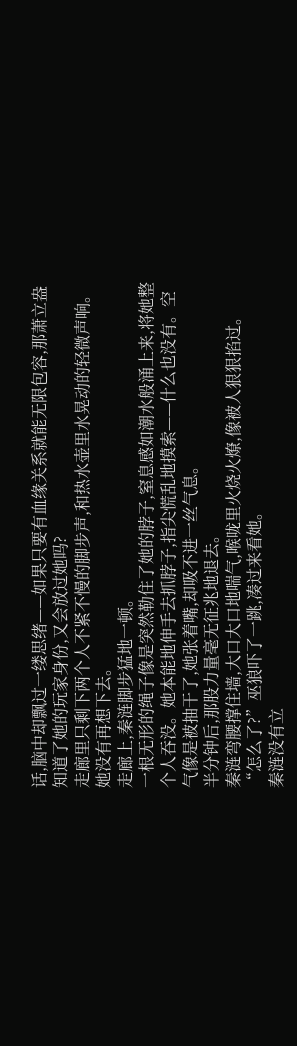话,脑中却飘过一缕思绪——如果只要有血缘关系就能无限包容,那萧立盎知道了她的玩家身份,又会放过她吗?
走廊里只剩下两个人不紧不慢的脚步声,和热水壶里水晃动的轻微声响。
她没有再想下去。
走廊上,秦涟脚步猛地一顿。
一根无形的绳子像是突然勒住了她的脖子,窒息感如潮水般涌上来,将她整个人吞没。她本能地伸手去抓脖子,指尖慌乱地摸索——什么也没有。空气像是被抽干了,她张着嘴,却吸不进一丝气息。
半分钟后,那股力量毫无征兆地退去。
秦涟弯腰撑住墙,大口大口地喘气,喉咙里火烧火燎,像被人狠狠掐过。
“怎么了?”巫狼吓了一跳,凑过来看她。
秦涟没有立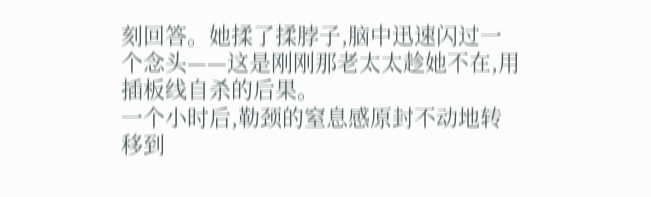刻回答。她揉了揉脖子,脑中迅速闪过一个念头——这是刚刚那老太太趁她不在,用插板线自杀的后果。
一个小时后,勒颈的窒息感原封不动地转移到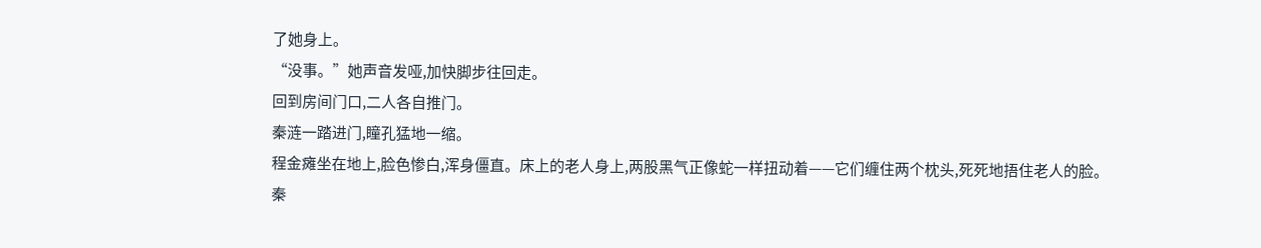了她身上。
“没事。”她声音发哑,加快脚步往回走。
回到房间门口,二人各自推门。
秦涟一踏进门,瞳孔猛地一缩。
程金瘫坐在地上,脸色惨白,浑身僵直。床上的老人身上,两股黑气正像蛇一样扭动着——它们缠住两个枕头,死死地捂住老人的脸。
秦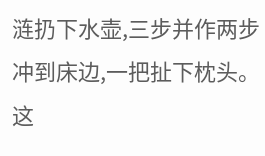涟扔下水壶,三步并作两步冲到床边,一把扯下枕头。
这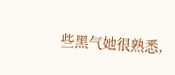些黑气她很熟悉,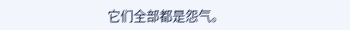它们全部都是怨气。